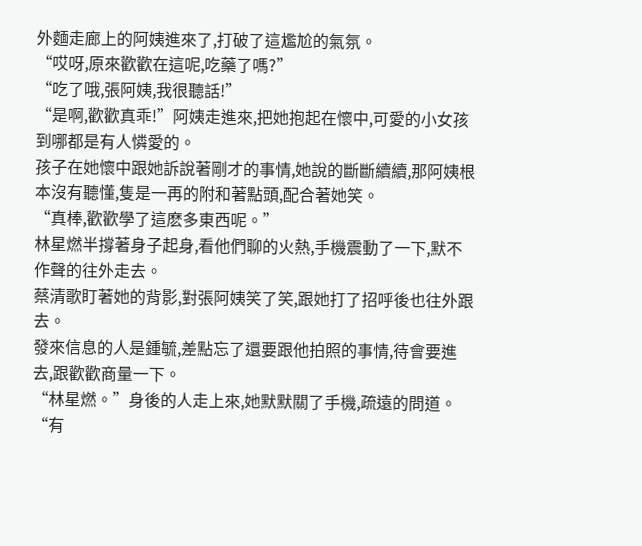外麵走廊上的阿姨進來了,打破了這尷尬的氣氛。
“哎呀,原來歡歡在這呢,吃藥了嗎?”
“吃了哦,張阿姨,我很聽話!”
“是啊,歡歡真乖!”阿姨走進來,把她抱起在懷中,可愛的小女孩到哪都是有人憐愛的。
孩子在她懷中跟她訴說著剛才的事情,她說的斷斷續續,那阿姨根本沒有聽懂,隻是一再的附和著點頭,配合著她笑。
“真棒,歡歡學了這麽多東西呢。”
林星燃半撐著身子起身,看他們聊的火熱,手機震動了一下,默不作聲的往外走去。
蔡清歌盯著她的背影,對張阿姨笑了笑,跟她打了招呼後也往外跟去。
發來信息的人是鍾毓,差點忘了還要跟他拍照的事情,待會要進去,跟歡歡商量一下。
“林星燃。”身後的人走上來,她默默關了手機,疏遠的問道。
“有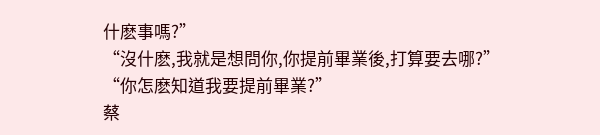什麽事嗎?”
“沒什麽,我就是想問你,你提前畢業後,打算要去哪?”
“你怎麽知道我要提前畢業?”
蔡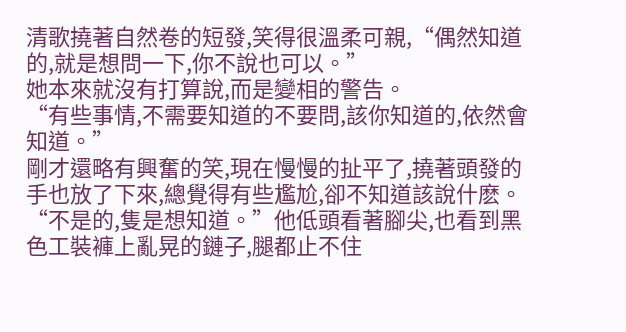清歌撓著自然卷的短發,笑得很溫柔可親,“偶然知道的,就是想問一下,你不說也可以。”
她本來就沒有打算說,而是變相的警告。
“有些事情,不需要知道的不要問,該你知道的,依然會知道。”
剛才還略有興奮的笑,現在慢慢的扯平了,撓著頭發的手也放了下來,總覺得有些尷尬,卻不知道該說什麽。
“不是的,隻是想知道。”他低頭看著腳尖,也看到黑色工裝褲上亂晃的鏈子,腿都止不住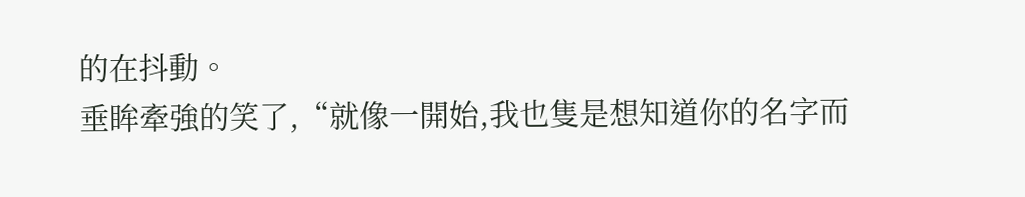的在抖動。
垂眸牽強的笑了,“就像一開始,我也隻是想知道你的名字而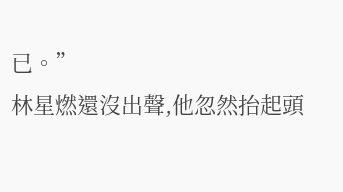已。”
林星燃還沒出聲,他忽然抬起頭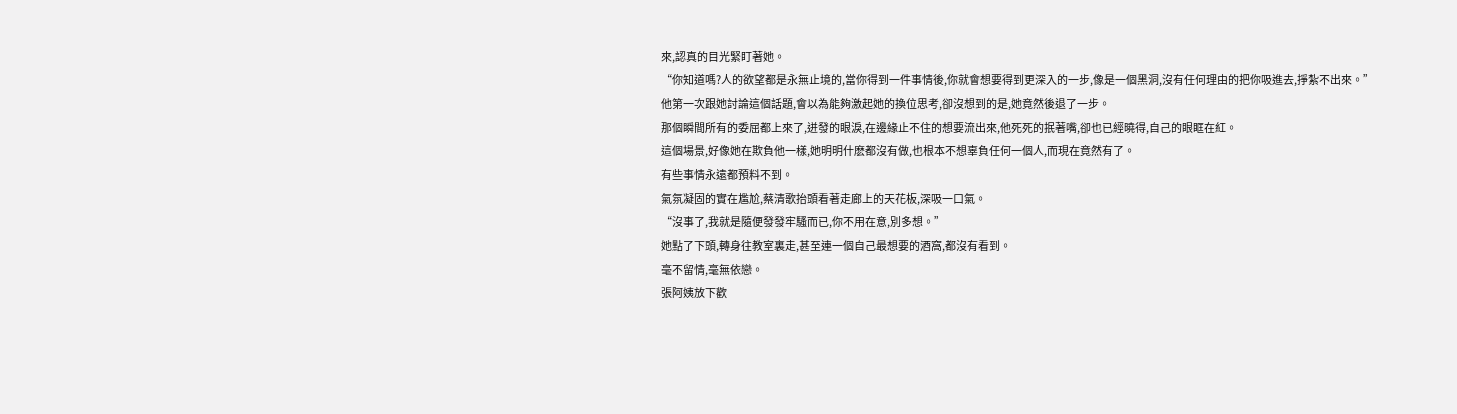來,認真的目光緊盯著她。
“你知道嗎?人的欲望都是永無止境的,當你得到一件事情後,你就會想要得到更深入的一步,像是一個黑洞,沒有任何理由的把你吸進去,掙紮不出來。”
他第一次跟她討論這個話題,會以為能夠激起她的換位思考,卻沒想到的是,她竟然後退了一步。
那個瞬間所有的委屈都上來了,迸發的眼淚,在邊緣止不住的想要流出來,他死死的抿著嘴,卻也已經曉得,自己的眼眶在紅。
這個場景,好像她在欺負他一樣,她明明什麽都沒有做,也根本不想辜負任何一個人,而現在竟然有了。
有些事情永遠都預料不到。
氣氛凝固的實在尷尬,蔡清歌抬頭看著走廊上的天花板,深吸一口氣。
“沒事了,我就是隨便發發牢騷而已,你不用在意,別多想。”
她點了下頭,轉身往教室裏走,甚至連一個自己最想要的酒窩,都沒有看到。
毫不留情,毫無依戀。
張阿姨放下歡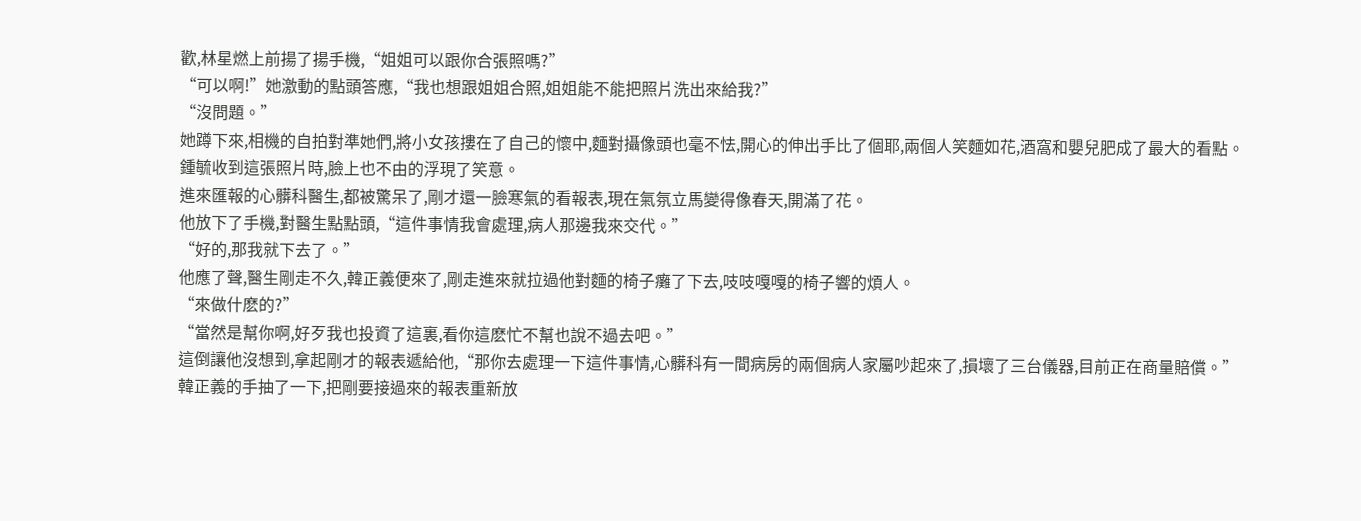歡,林星燃上前揚了揚手機,“姐姐可以跟你合張照嗎?”
“可以啊!”她激動的點頭答應,“我也想跟姐姐合照,姐姐能不能把照片洗出來給我?”
“沒問題。”
她蹲下來,相機的自拍對準她們,將小女孩摟在了自己的懷中,麵對攝像頭也毫不怯,開心的伸出手比了個耶,兩個人笑麵如花,酒窩和嬰兒肥成了最大的看點。
鍾毓收到這張照片時,臉上也不由的浮現了笑意。
進來匯報的心髒科醫生,都被驚呆了,剛才還一臉寒氣的看報表,現在氣氛立馬變得像春天,開滿了花。
他放下了手機,對醫生點點頭,“這件事情我會處理,病人那邊我來交代。”
“好的,那我就下去了。”
他應了聲,醫生剛走不久,韓正義便來了,剛走進來就拉過他對麵的椅子癱了下去,吱吱嘎嘎的椅子響的煩人。
“來做什麽的?”
“當然是幫你啊,好歹我也投資了這裏,看你這麽忙不幫也說不過去吧。”
這倒讓他沒想到,拿起剛才的報表遞給他,“那你去處理一下這件事情,心髒科有一間病房的兩個病人家屬吵起來了,損壞了三台儀器,目前正在商量賠償。”
韓正義的手抽了一下,把剛要接過來的報表重新放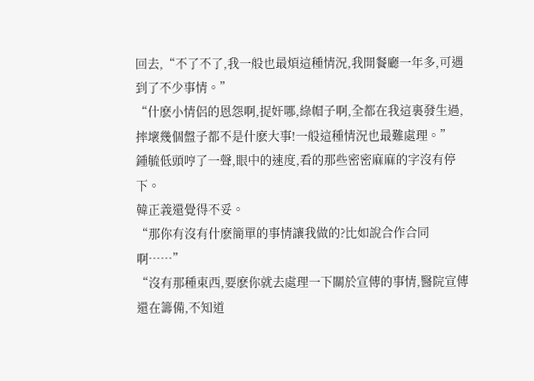回去,“不了不了,我一般也最煩這種情況,我開餐廳一年多,可遇到了不少事情。”
“什麽小情侶的恩怨啊,捉奸哪,綠帽子啊,全都在我這裏發生過,摔壞幾個盤子都不是什麽大事!一般這種情況也最難處理。”
鍾毓低頭哼了一聲,眼中的速度,看的那些密密麻麻的字沒有停下。
韓正義還覺得不妥。
“那你有沒有什麽簡單的事情讓我做的?比如說合作合同啊……”
“沒有那種東西,要麽你就去處理一下關於宣傳的事情,醫院宣傳還在籌備,不知道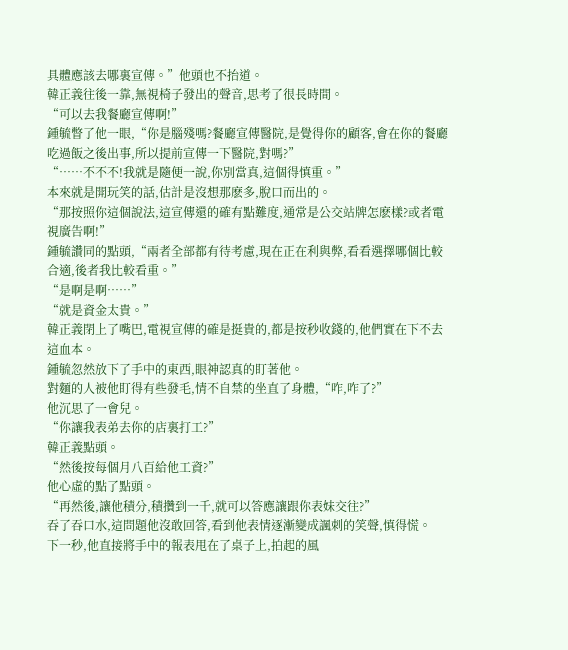具體應該去哪裏宣傳。”他頭也不抬道。
韓正義往後一靠,無視椅子發出的聲音,思考了很長時間。
“可以去我餐廳宣傳啊!”
鍾毓瞥了他一眼,“你是腦殘嗎?餐廳宣傳醫院,是覺得你的顧客,會在你的餐廳吃過飯之後出事,所以提前宣傳一下醫院,對嗎?”
“……不不不!我就是隨便一說,你別當真,這個得慎重。”
本來就是開玩笑的話,估計是沒想那麽多,脫口而出的。
“那按照你這個說法,這宣傳還的確有點難度,通常是公交站牌怎麽樣?或者電視廣告啊!”
鍾毓讚同的點頭,“兩者全部都有待考慮,現在正在利與弊,看看選擇哪個比較合適,後者我比較看重。”
“是啊是啊……”
“就是資金太貴。”
韓正義閉上了嘴巴,電視宣傳的確是挺貴的,都是按秒收錢的,他們實在下不去這血本。
鍾毓忽然放下了手中的東西,眼神認真的盯著他。
對麵的人被他盯得有些發毛,情不自禁的坐直了身體,“咋,咋了?”
他沉思了一會兒。
“你讓我表弟去你的店裏打工?”
韓正義點頭。
“然後按每個月八百給他工資?”
他心虛的點了點頭。
“再然後,讓他積分,積攢到一千,就可以答應讓跟你表妹交往?”
吞了吞口水,這問題他沒敢回答,看到他表情逐漸變成諷刺的笑聲,慎得慌。
下一秒,他直接將手中的報表甩在了桌子上,拍起的風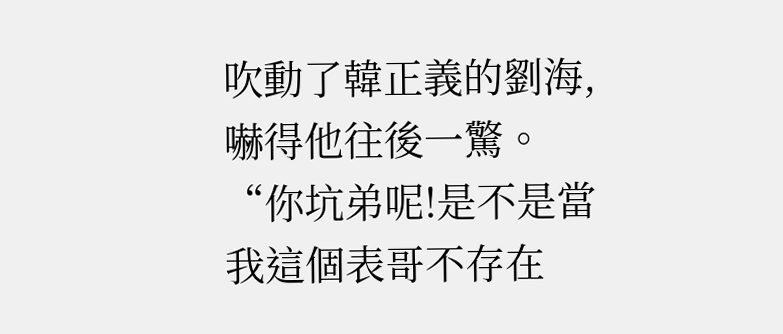吹動了韓正義的劉海,嚇得他往後一驚。
“你坑弟呢!是不是當我這個表哥不存在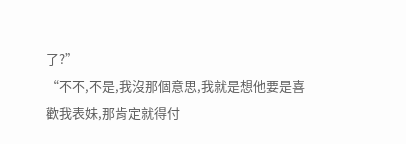了?”
“不不,不是,我沒那個意思,我就是想他要是喜歡我表妹,那肯定就得付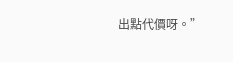出點代價呀。”